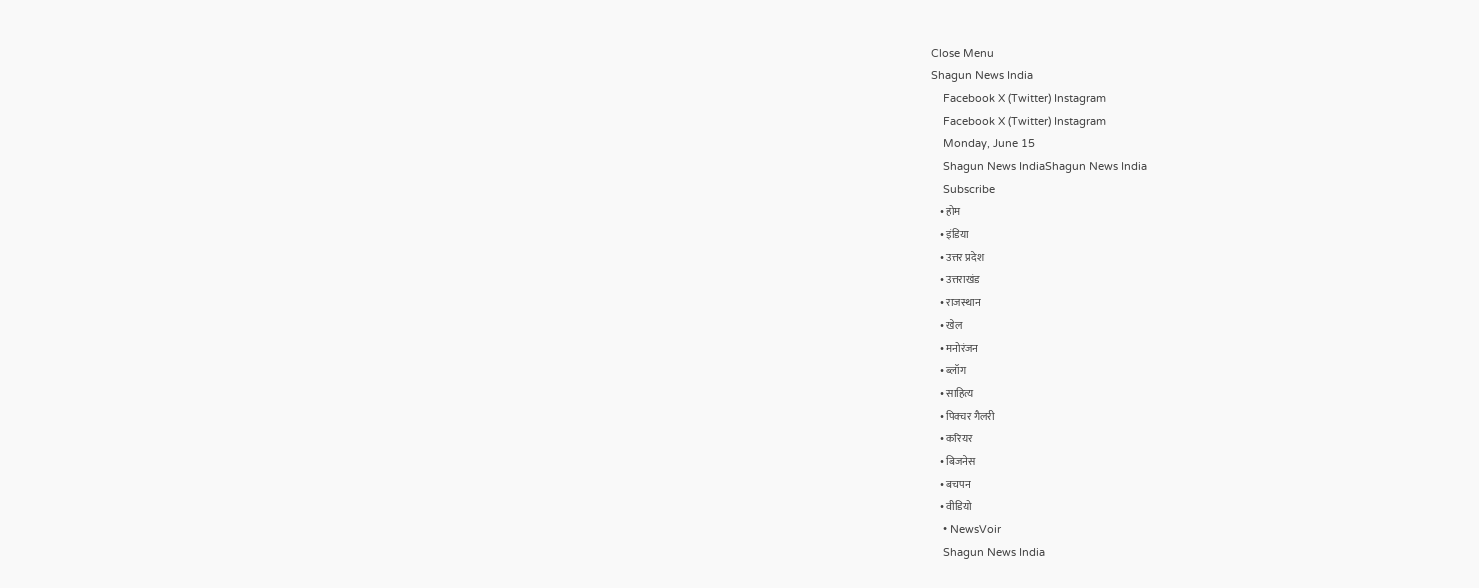Close Menu
Shagun News India
    Facebook X (Twitter) Instagram
    Facebook X (Twitter) Instagram
    Monday, June 15
    Shagun News IndiaShagun News India
    Subscribe
    • होम
    • इंडिया
    • उत्तर प्रदेश
    • उत्तराखंड
    • राजस्थान
    • खेल
    • मनोरंजन
    • ब्लॉग
    • साहित्य
    • पिक्चर गैलरी
    • करियर
    • बिजनेस
    • बचपन
    • वीडियो
    • NewsVoir
    Shagun News India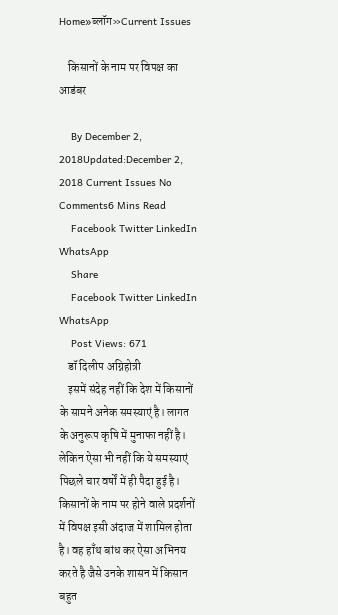Home»ब्लॉग»Current Issues

    किसानों के नाम पर विपक्ष का आडंबर

    By December 2, 2018Updated:December 2, 2018 Current Issues No Comments6 Mins Read
    Facebook Twitter LinkedIn WhatsApp
    Share
    Facebook Twitter LinkedIn WhatsApp
    Post Views: 671
    डॉ दिलीप अग्निहोत्री
    इसमें संदेह नहीं कि देश में किसानों के सामने अनेक समस्याएं है। लागत के अनुरूप कृषि में मुनाफा नहीं है। लेकिन ऐसा भी नहीं कि ये समस्याएं पिछले चार वर्षों में ही पैदा हुई है। किसानों के नाम पर होने वाले प्रदर्शनों में विपक्ष इसी अंदाज में शामिल होता है। वह हाँथ बांध कर ऐसा अभिनय करते है जैसे उनके शासन में किसान बहुत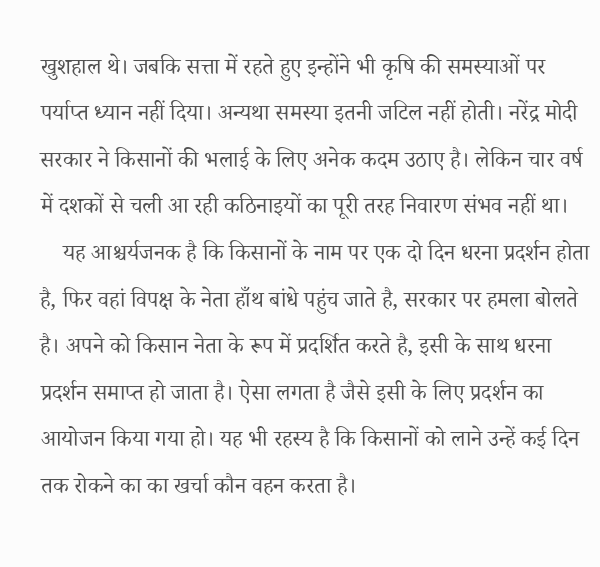खुशहाल थे। जबकि सत्ता में रहते हुए इन्होंने भी कृषि की समस्याओं पर पर्याप्त ध्यान नहीं दिया। अन्यथा समस्या इतनी जटिल नहीं होती। नरेंद्र मोदी सरकार ने किसानों की भलाई के लिए अनेक कदम उठाए है। लेकिन चार वर्ष में दशकों से चली आ रही कठिनाइयों का पूरी तरह निवारण संभव नहीं था।
    यह आश्चर्यजनक है कि किसानों के नाम पर एक दो दिन धरना प्रदर्शन होता है, फिर वहां विपक्ष के नेता हाँथ बांधे पहुंच जाते है, सरकार पर हमला बोलते है। अपने को किसान नेता के रूप में प्रदर्शित करते है, इसी के साथ धरना प्रदर्शन समाप्त हो जाता है। ऐसा लगता है जैसे इसी के लिए प्रदर्शन का आयोजन किया गया हो। यह भी रहस्य है कि किसानों को लाने उन्हें कई दिन तक रोकने का का खर्चा कौन वहन करता है।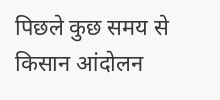पिछले कुछ समय से किसान आंदोलन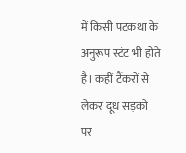में किसी पटकथा के अनुरूप स्टंट भी होते है। कहीं टैंकरों से लेकर दूध सड़को पर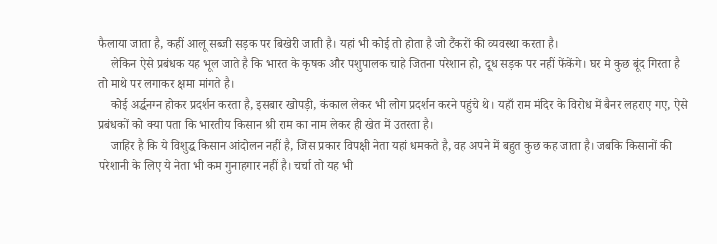फैलाया जाता है, कहीं आलू सब्जी सड़क पर बिखेरी जाती है। यहां भी कोई तो होता है जो टैंकरों की व्यवस्था करता है।
    लेकिन ऐसे प्रबंधक यह भूल जाते है कि भारत के कृषक और पशुपालक चाहे जितना परेशान हो, दूध सड़क पर नहीं फेंकेंगे। घर मे कुछ बूंद गिरता है तो माथे पर लगाकर क्षमा मांगते है।
    कोई अर्द्धनग्न होकर प्रदर्शन करता है, इसबार खोपड़ी, कंकाल लेकर भी लोग प्रदर्शन करने पहुंचे थे। यहाँ राम मंदिर के विरोध में बैनर लहराए गए, ऐसे प्रबंधकों को क्या पता कि भारतीय किसान श्री राम का नाम लेकर ही खेत में उतरता है।
    जाहिर है कि ये विशुद्ध किसान आंदोलन नहीं है, जिस प्रकार विपक्षी नेता यहां धमकते है, वह अपने में बहुत कुछ कह जाता है। जबकि किसानों की परेशानी के लिए ये नेता भी कम गुनाहगार नहीं है। चर्चा तो यह भी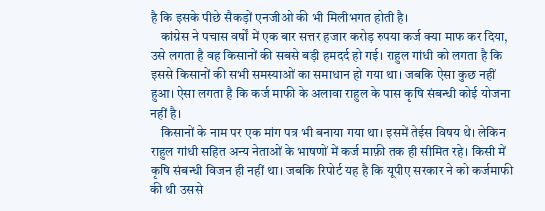है कि इसके पीछे सैकड़ों एनजीओ की भी मिलीभगत होती है।
    कांग्रेस ने पचास वर्षों में एक बार सत्तर हजार करोड़ रुपया कर्ज क्या माफ कर दिया, उसे लगता है वह किसानों की सबसे बड़ी हमदर्द हो गई। राहुल गांधी को लगता है कि इससे किसानों की सभी समस्याओं का समाधान हो गया था। जबकि ऐसा कुछ नहीं हुआ। ऐसा लगता है कि कर्ज माफी के अलावा राहुल के पास कृषि संबन्धी कोई योजना नहीं है।
    किसानों के नाम पर एक मांग पत्र भी बनाया गया था। इसमें तेईस विषय थे। लेकिन राहुल गांधी सहित अन्य नेताओं के भाषणों में कर्ज माफ़ी तक ही सीमित रहे। किसी में कृषि संबन्धी विजन ही नहीं था। जबकि रिपोर्ट यह है कि यूपीए सरकार ने को कर्जमाफी की थी उससे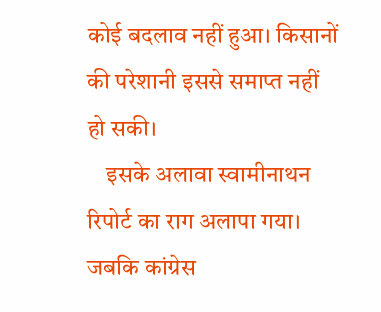कोई बदलाव नहीं हुआ। किसानों की परेशानी इससे समाप्त नहीं हो सकी।
    इसके अलावा स्वामीनाथन रिपोर्ट का राग अलापा गया। जबकि कांग्रेस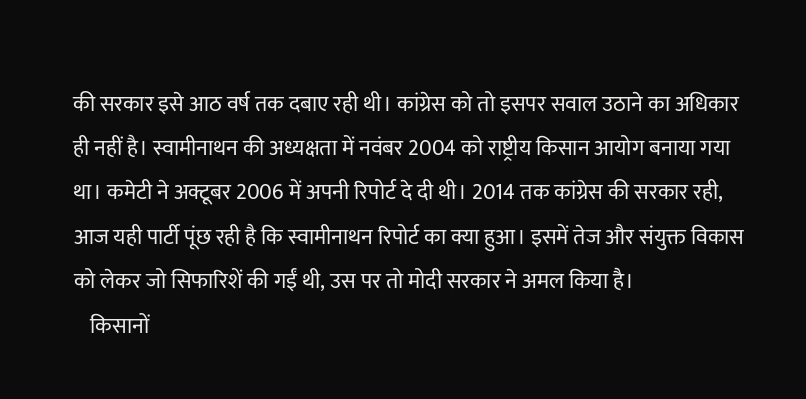की सरकार इसे आठ वर्ष तक दबाए रही थी। कांग्रेस को तो इसपर सवाल उठाने का अधिकार ही नहीं है। स्वामीनाथन की अध्यक्षता में नवंबर 2004 को राष्ट्रीय किसान आयोग बनाया गया था। कमेटी ने अक्टूबर 2006 में अपनी रिपोर्ट दे दी थी। 2014 तक कांग्रेस की सरकार रही, आज यही पार्टी पूंछ रही है कि स्वामीनाथन रिपोर्ट का क्या हुआ। इसमें तेज और संयुक्त विकास को लेकर जो सिफारिशें की गईं थी, उस पर तो मोदी सरकार ने अमल किया है।
    किसानों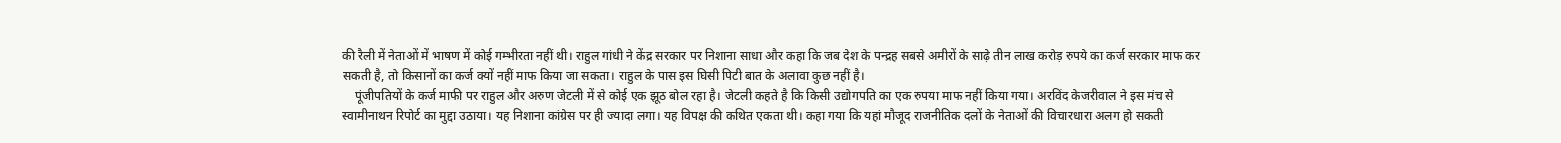की रैली में नेताओं में भाषण में कोई गम्भीरता नहीं थी। राहुल गांधी ने केंद्र सरकार पर निशाना साधा और कहा कि जब देश के पन्द्रह सबसे अमीरों के साढ़े तीन लाख करोड़ रुपये का कर्ज सरकार माफ कर सकती है, तो किसानों का कर्ज क्यों नहीं माफ किया जा सकता। राहुल के पास इस घिसी पिटी बात के अलावा कुछ नहीं है।
    पूंजीपतियों के कर्ज माफी पर राहुल और अरुण जेटली में से कोई एक झूठ बोल रहा है। जेटली कहते है कि किसी उद्योगपति का एक रुपया माफ नहीं किया गया। अरविंद केजरीवाल ने इस मंच से स्वामीनाथन रिपोर्ट का मुद्दा उठाया। यह निशाना कांग्रेस पर ही ज्यादा लगा। यह विपक्ष की कथित एकता थी। कहा गया कि यहां मौजूद राजनीतिक दलों के नेताओं की विचारधारा अलग हो सकती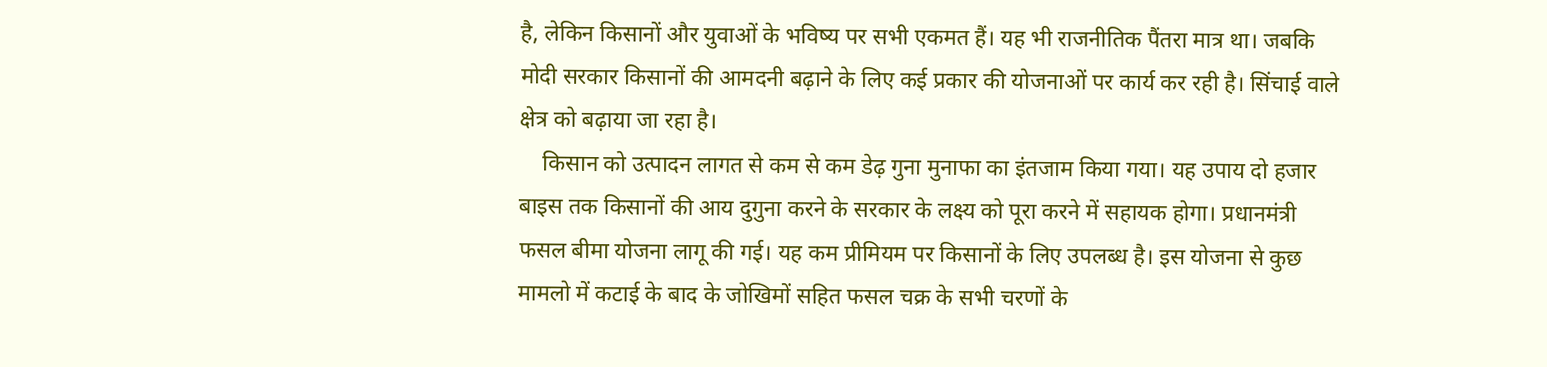है, लेकिन किसानों और युवाओं के भविष्य पर सभी एकमत हैं। यह भी राजनीतिक पैंतरा मात्र था। जबकि मोदी सरकार किसानों की आमदनी बढ़ाने के लिए कई प्रकार की योजनाओं पर कार्य कर रही है। सिंचाई वाले क्षेत्र को बढ़ाया जा रहा है।
    किसान को उत्पादन लागत से कम से कम डेढ़ गुना मुनाफा का इंतजाम किया गया। यह उपाय दो हजार बाइस तक किसानों की आय दुगुना करने के सरकार के लक्ष्य को पूरा करने में सहायक होगा। प्रधानमंत्री फसल बीमा योजना लागू की गई। यह कम प्रीमियम पर किसानों के लिए उपलब्ध है। इस योजना से कुछ मामलो में कटाई के बाद के जोखिमों सहित फसल चक्र के सभी चरणों के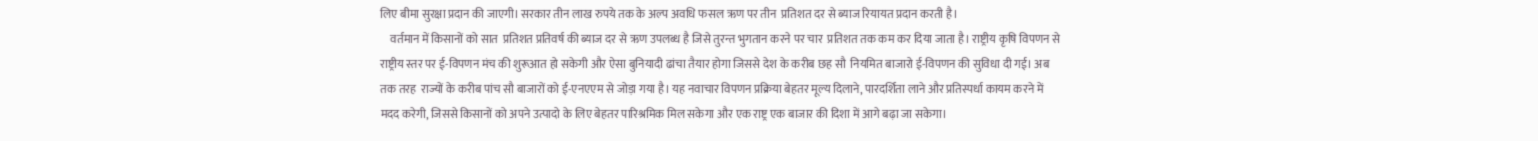लिए बीमा सुरक्षा प्रदान की जाएगी। सरकार तीन लाख रुपये तक के अल्प अवधि फसल ऋण पर तीन  प्रतिशत दर से ब्याज रियायत प्रदान करती है।
    वर्तमान में किसानों को सात  प्रतिशत प्रतिवर्ष की ब्याज दर से ऋण उपलब्ध है जिसे तुरन्त भुगतान करने पर चार  प्रतिशत तक कम कर दिया जाता है। राष्ट्रीय कृषि विपणन से राष्ट्रीय स्तर पर ई-विपणन मंच की शुरूआत हो सकेगी और ऐसा बुनियादी ढांचा तैयार होगा जिससे देश के करीब छह सौ  नियमित बाजारो ई-विपणन की सुविधा दी गई। अब तक तरह  राज्यों के करीब पांच सौ बाजारों को ई-एनएएम से जोड़ा गया है। यह नवाचार विपणन प्रक्रिया बेहतर मूल्य दिलाने, पारदर्शिता लाने और प्रतिस्पर्धा कायम करने में मदद करेगी, जिससे किसानों को अपने उत्पादो के लिए बेहतर पारिश्रमिक मिल सकेगा और एक राष्ट्र एक बाजार की दिशा में आगे बढ़ा जा सकेगा।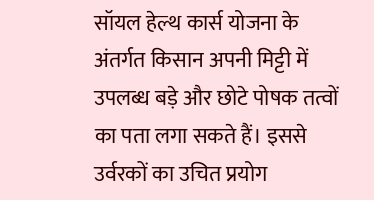सॉयल हेल्थ कार्स योजना के अंतर्गत किसान अपनी मिट्टी में उपलब्ध बड़े और छोटे पोषक तत्वों का पता लगा सकते हैं। इससे उर्वरकों का उचित प्रयोग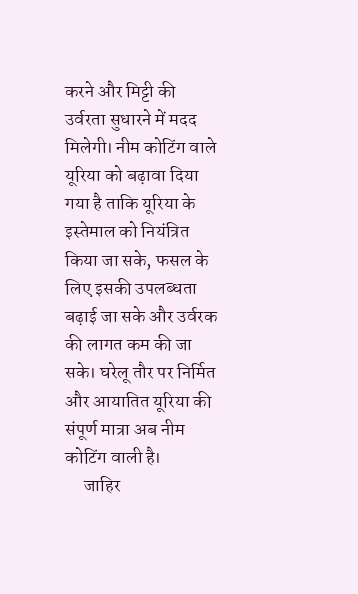करने और मिट्टी की उर्वरता सुधारने में मदद मिलेगी। नीम कोटिंग वाले यूरिया को बढ़ावा दिया गया है ताकि यूरिया के इस्तेमाल को नियंत्रित किया जा सके, फसल के लिए इसकी उपलब्धता बढ़ाई जा सके और उर्वरक की लागत कम की जा सके। घरेलू तौर पर निर्मित और आयातित यूरिया की संपूर्ण मात्रा अब नीम कोटिंग वाली है।
     जाहिर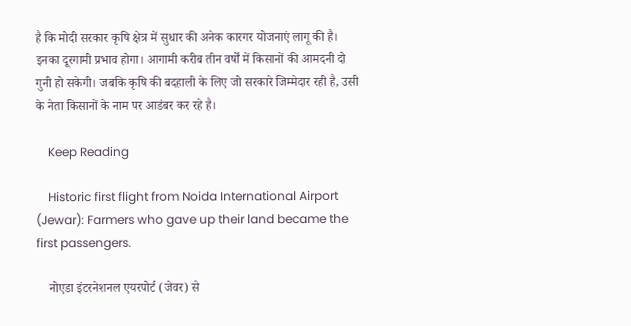है कि मोदी सरकार कृषि क्षेत्र में सुधार की अनेक कारगर योजनाएं लागू की है। इनका दूरगामी प्रभाव होगा। आगामी करीब तीन वर्षों में किसानों की आमदनी दो गुनी हो सकेगी। जबकि कृषि की बदहाली के लिए जो सरकारे जिम्मेदार रही है, उसी के नेता किसानों के नाम पर आडंबर कर रहे है।

    Keep Reading

    Historic first flight from Noida International Airport (Jewar): Farmers who gave up their land became the first passengers.

    नोएडा इंटरनेशनल एयरपोर्ट (जेवर) से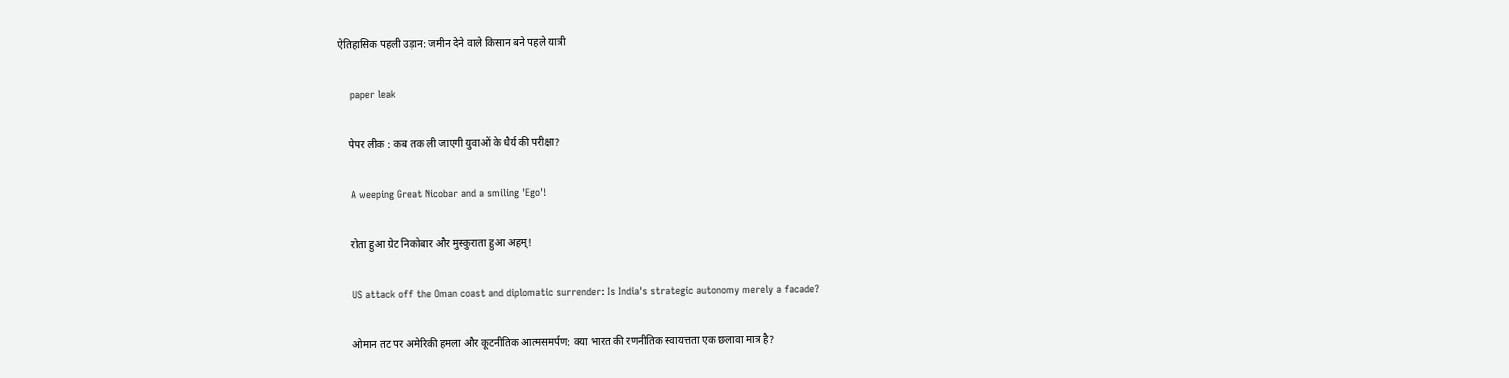ऐतिहासिक पहली उड़ान: जमीन देने वाले किसान बने पहले यात्री

    paper leak

    पेपर लीक : कब तक ली जाएगी युवाओं के धैर्य की परीक्षा?

    A weeping Great Nicobar and a smiling 'Ego'!

    रोता हुआ ग्रेट निकोबार और मुस्कुराता हुआ अहम्!

    US attack off the Oman coast and diplomatic surrender: Is India's strategic autonomy merely a facade?

    ओमान तट पर अमेरिकी हमला और कूटनीतिक आत्मसमर्पण: क्या भारत की रणनीतिक स्वायत्तता एक छलावा मात्र है?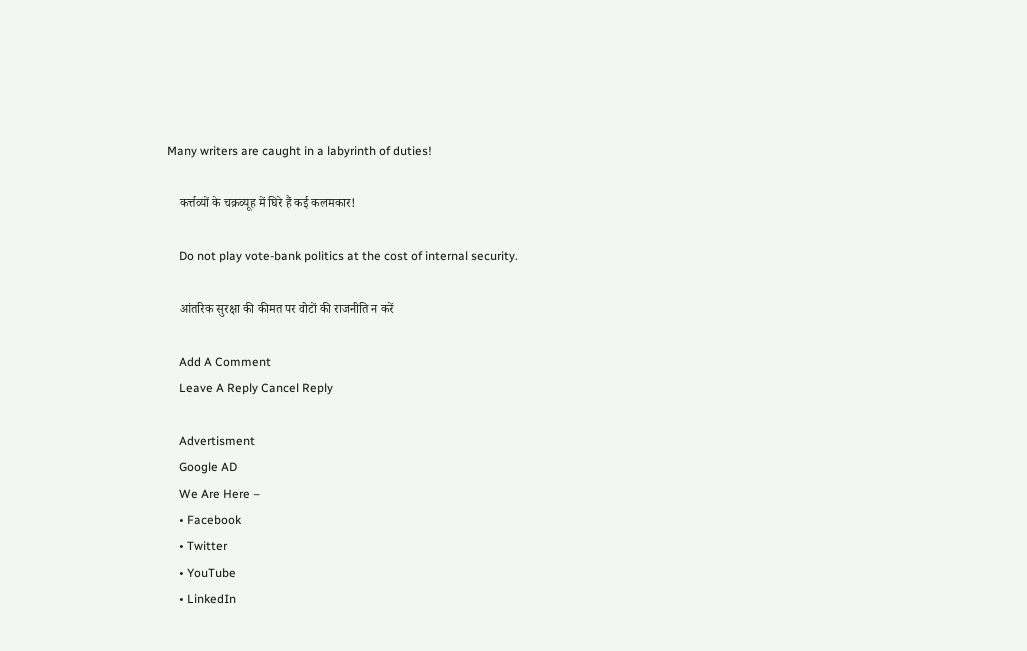Many writers are caught in a labyrinth of duties!

    कर्त्तव्यों के चक्रव्यूह में घिरे हैं कई कलमकार!

    Do not play vote-bank politics at the cost of internal security.

    आंतरिक सुरक्षा की कीमत पर वोटों की राजनीति न करें

    Add A Comment
    Leave A Reply Cancel Reply

    Advertisment
    Google AD
    We Are Here –
    • Facebook
    • Twitter
    • YouTube
    • LinkedIn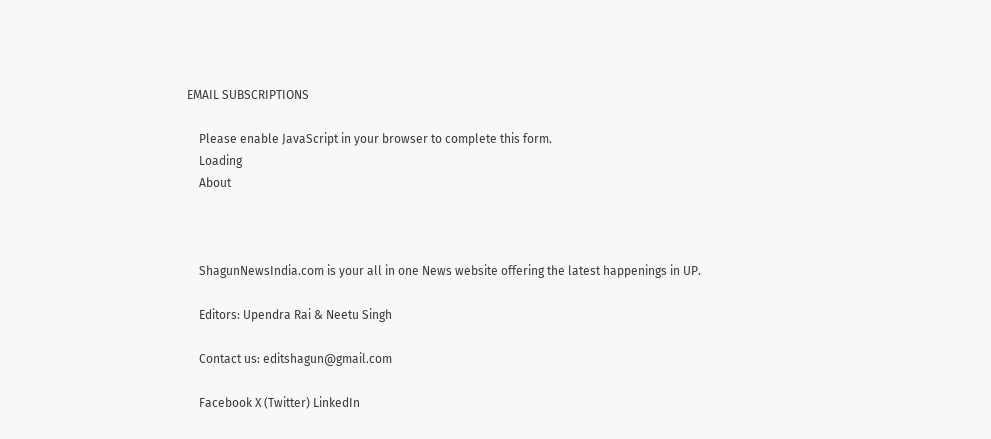EMAIL SUBSCRIPTIONS

    Please enable JavaScript in your browser to complete this form.
    Loading
    About



    ShagunNewsIndia.com is your all in one News website offering the latest happenings in UP.

    Editors: Upendra Rai & Neetu Singh

    Contact us: editshagun@gmail.com

    Facebook X (Twitter) LinkedIn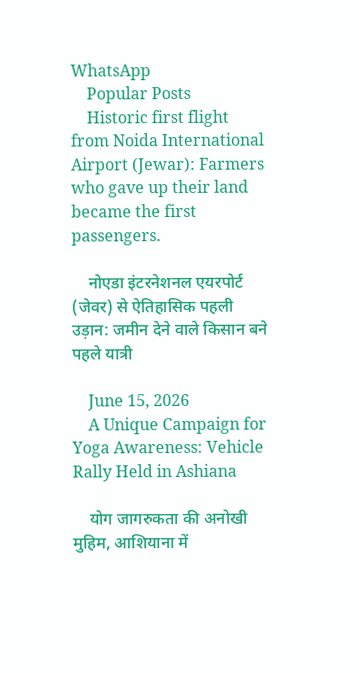WhatsApp
    Popular Posts
    Historic first flight from Noida International Airport (Jewar): Farmers who gave up their land became the first passengers.

    नोएडा इंटरनेशनल एयरपोर्ट (जेवर) से ऐतिहासिक पहली उड़ान: जमीन देने वाले किसान बने पहले यात्री

    June 15, 2026
    A Unique Campaign for Yoga Awareness: Vehicle Rally Held in Ashiana

    योग जागरुकता की अनोखी मुहिम, आशियाना में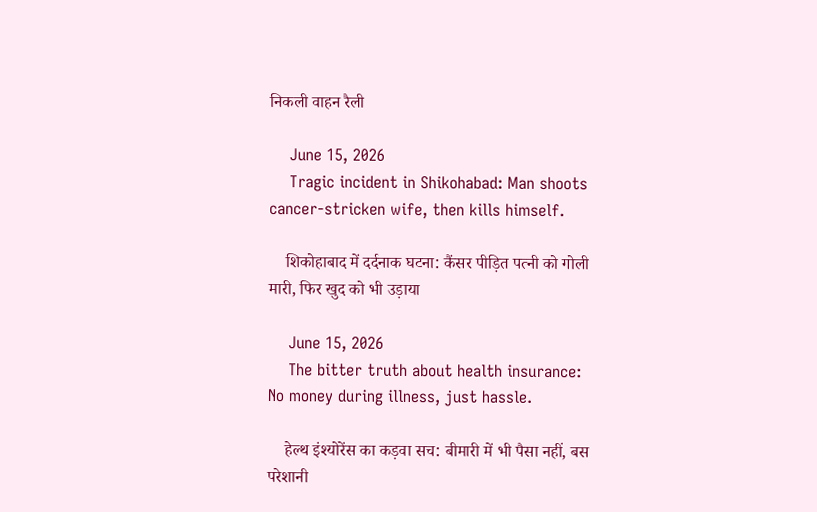निकली वाहन रैली

    June 15, 2026
    Tragic incident in Shikohabad: Man shoots cancer-stricken wife, then kills himself.

    शिकोहाबाद में दर्दनाक घटना: कैंसर पीड़ित पत्नी को गोली मारी, फिर खुद को भी उड़ाया

    June 15, 2026
    The bitter truth about health insurance: No money during illness, just hassle.

    हेल्थ इंश्योरेंस का कड़वा सच: बीमारी में भी पैसा नहीं, बस परेशानी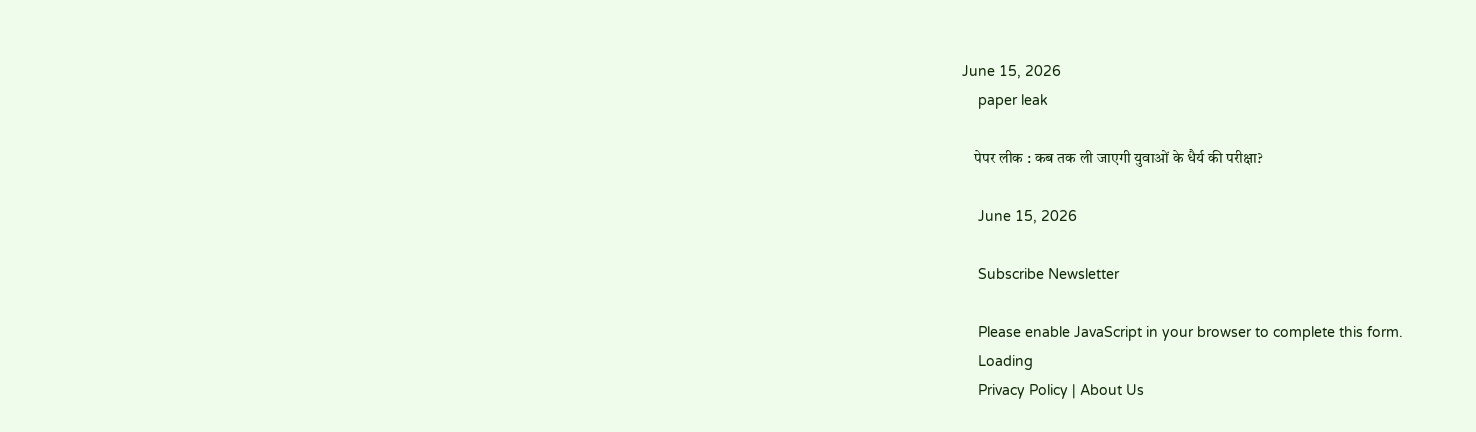June 15, 2026
    paper leak

    पेपर लीक : कब तक ली जाएगी युवाओं के धैर्य की परीक्षा?

    June 15, 2026

    Subscribe Newsletter

    Please enable JavaScript in your browser to complete this form.
    Loading
    Privacy Policy | About Us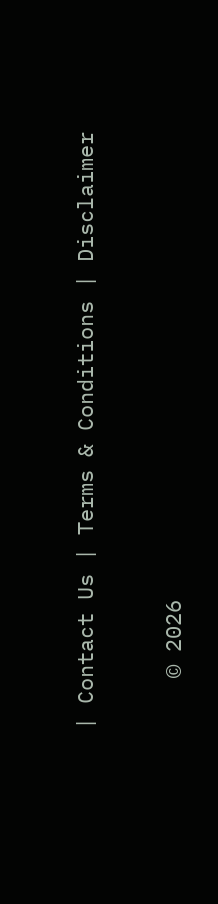| Contact Us | Terms & Conditions | Disclaimer

    © 2026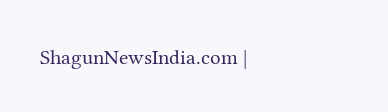ShagunNewsIndia.com |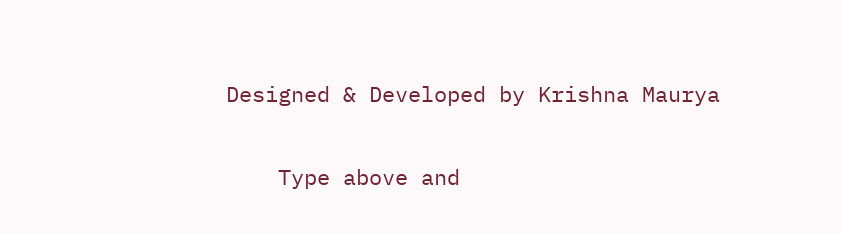Designed & Developed by Krishna Maurya

    Type above and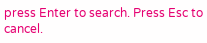press Enter to search. Press Esc to cancel.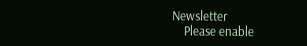Newsletter
    Please enable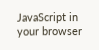JavaScript in your browser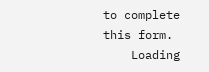to complete this form.
    Loading